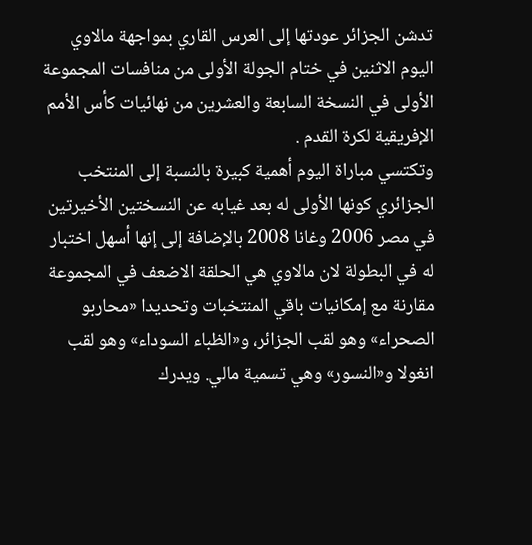تدشن الجزائر عودتها إلى العرس القاري بمواجهة مالاوي اليوم الاثنين في ختام الجولة الأولى من منافسات المجموعة الأولى في النسخة السابعة والعشرين من نهائيات كأس الأمم الإفريقية لكرة القدم .
وتكتسي مباراة اليوم أهمية كبيرة بالنسبة إلى المنتخب الجزائري كونها الأولى له بعد غيابه عن النسختين الأخيرتين في مصر 2006 وغانا 2008 بالإضافة إلى إنها أسهل اختبار له في البطولة لان مالاوي هي الحلقة الاضعف في المجموعة مقارنة مع إمكانيات باقي المنتخبات وتحديدا «محاربو الصحراء» وهو لقب الجزائر، و«الظباء السوداء» وهو لقب انغولا و«النسور» وهي تسمية مالي. ويدرك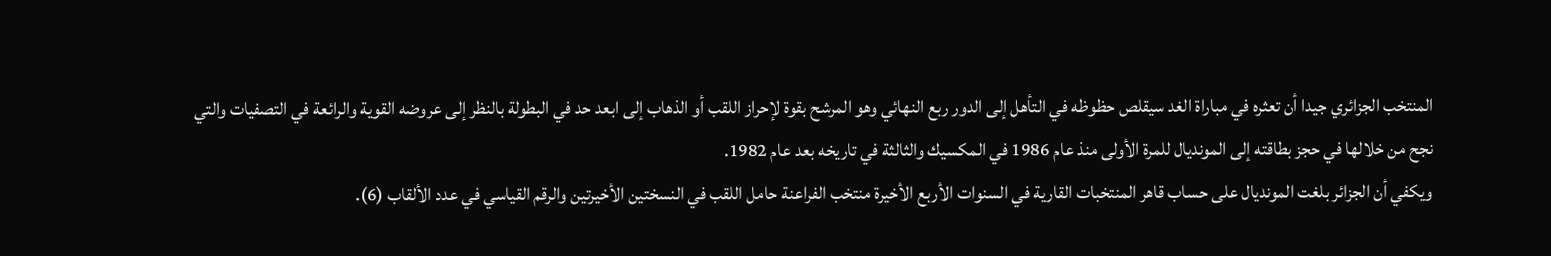المنتخب الجزائري جيدا أن تعثره في مباراة الغد سيقلص حظوظه في التأهل إلى الدور ربع النهائي وهو المرشح بقوة لإحراز اللقب أو الذهاب إلى ابعد حد في البطولة بالنظر إلى عروضه القوية والرائعة في التصفيات والتي نجح من خلالها في حجز بطاقته إلى المونديال للمرة الأولى منذ عام 1986 في المكسيك والثالثة في تاريخه بعد عام 1982.
ويكفي أن الجزائر بلغت المونديال على حساب قاهر المنتخبات القارية في السنوات الأربع الأخيرة منتخب الفراعنة حامل اللقب في النسختين الأخيرتين والرقم القياسي في عدد الألقاب (6).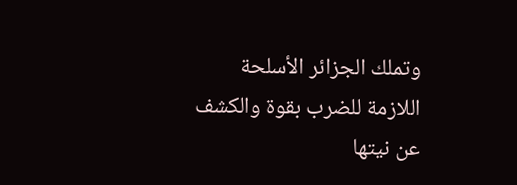وتملك الجزائر الأسلحة اللازمة للضرب بقوة والكشف عن نيتها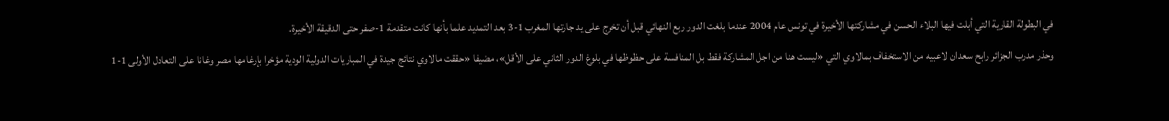في البطولة القارية التي أبلت فيها البلاء الحسن في مشاركتها الأخيرة في تونس عام 2004 عندما بلغت الدور ربع النهائي قبل أن تخرج على يد جارتها المغرب 1-3 بعد التمديد علما بأنها كانت متقدمة 1-صفر حتى الدقيقة الأخيرة.
وحذر مدرب الجزائر رابح سعدان لاعبيه من الاستخفاف بمالاوي التي «ليست هنا من اجل المشاركة فقط بل المنافسة على حظوظها في بلوغ الدور الثاني على الأقل»، مضيفا «حققت مالاوي نتائج جيدة في المباريات الدولية الودية مؤخرا بإرغامها مصر وغانا على التعادل الأولى 1-1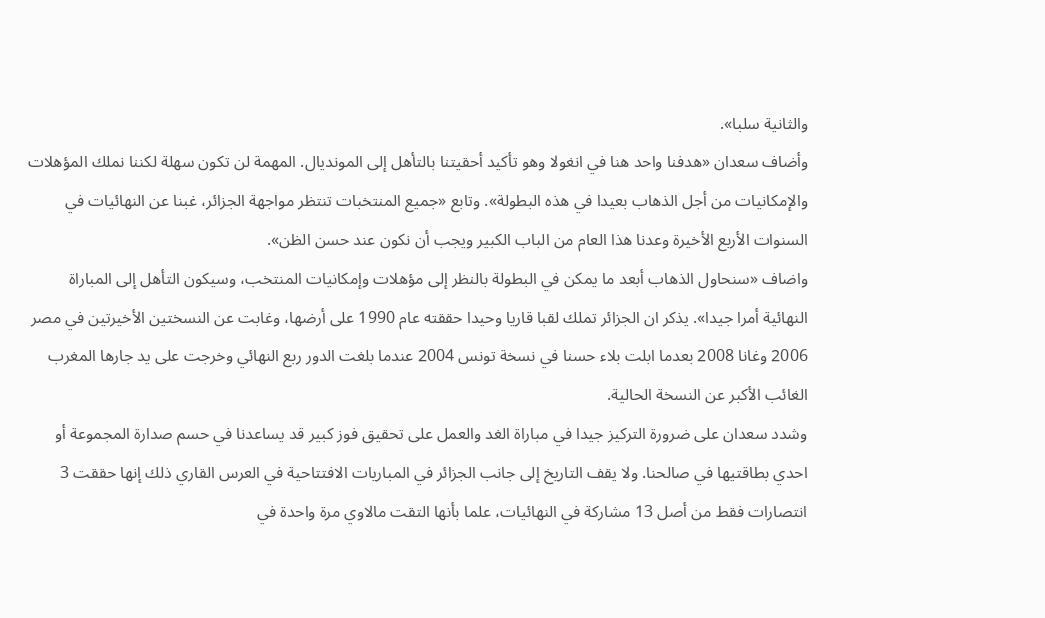والثانية سلبا».
وأضاف سعدان «هدفنا واحد هنا في انغولا وهو تأكيد أحقيتنا بالتأهل إلى المونديال. المهمة لن تكون سهلة لكننا نملك المؤهلات والإمكانيات من أجل الذهاب بعيدا في هذه البطولة». وتابع «جميع المنتخبات تنتظر مواجهة الجزائر، غبنا عن النهائيات في السنوات الأربع الأخيرة وعدنا هذا العام من الباب الكبير ويجب أن نكون عند حسن الظن».
واضاف «سنحاول الذهاب أبعد ما يمكن في البطولة بالنظر إلى مؤهلات وإمكانيات المنتخب، وسيكون التأهل إلى المباراة النهائية أمرا جيدا». يذكر ان الجزائر تملك لقبا قاريا وحيدا حققته عام 1990 على أرضها، وغابت عن النسختين الأخيرتين في مصر 2006 وغانا 2008 بعدما ابلت بلاء حسنا في نسخة تونس 2004 عندما بلغت الدور ربع النهائي وخرجت على يد جارها المغرب الغائب الأكبر عن النسخة الحالية.
وشدد سعدان على ضرورة التركيز جيدا في مباراة الغد والعمل على تحقيق فوز كبير قد يساعدنا في حسم صدارة المجموعة أو احدي بطاقتيها في صالحنا. ولا يقف التاريخ إلى جانب الجزائر في المباريات الافتتاحية في العرس القاري ذلك إنها حققت 3 انتصارات فقط من أصل 13 مشاركة في النهائيات، علما بأنها التقت مالاوي مرة واحدة في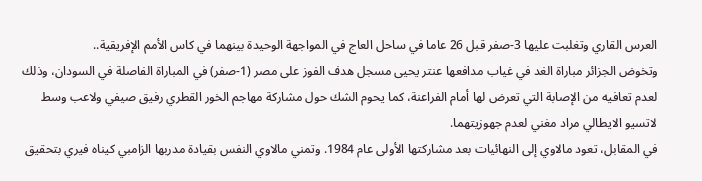العرس القاري وتغلبت عليها 3-صفر قبل 26 عاما في ساحل العاج في المواجهة الوحيدة بينهما في كاس الأمم الإفريقية..
وتخوض الجزائر مباراة الغد في غياب مدافعها عنتر يحيى مسجل هدف الفوز على مصر (1-صفر) في المباراة الفاصلة في السودان، وذلك لعدم تعافيه من الإصابة التي تعرض لها أمام الفراعنة، كما يحوم الشك حول مشاركة مهاجم الخور القطري رفيق صيفي ولاعب وسط لاتسيو الايطالي مراد مغني لعدم جهوزيتهما.
في المقابل، تعود مالاوي إلى النهائيات بعد مشاركتها الأولى عام 1984. وتمني مالاوي النفس بقيادة مدربها الزامبي كيناه فيري بتحقيق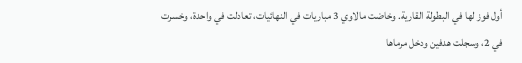أول فوز لها في البطولة القارية. وخاضت مالاوي 3 مباريات في النهائيات، تعادلت في واحدة، وخسرت في 2، وسجلت هدفين ودخل مرماها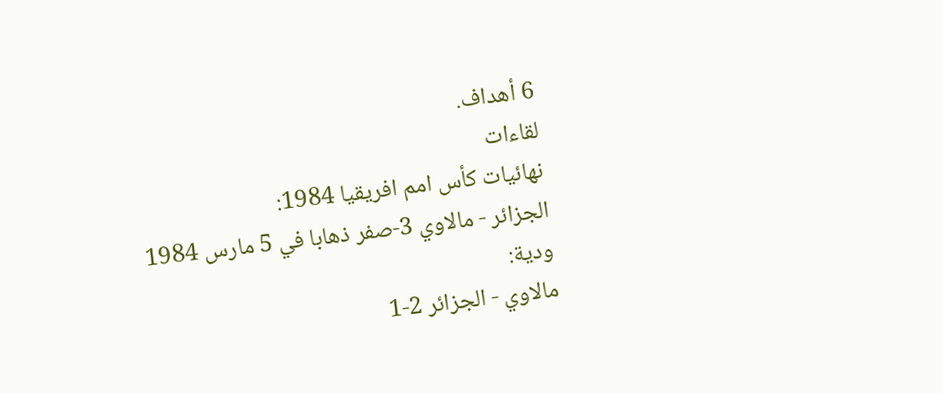6 أهداف.
لقاءات
نهائيات كأس امم افريقيا 1984:
الجزائر - مالاوي 3-صفر ذهابا في 5 مارس 1984
ودية:
مالاوي - الجزائر 2-1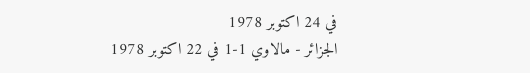في 24 اكتوبر 1978
الجزائر - مالاوي 1-1 في 22 اكتوبر 1978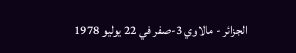الجزائر - مالاوي 3-صفر في 22 يوليو 1978